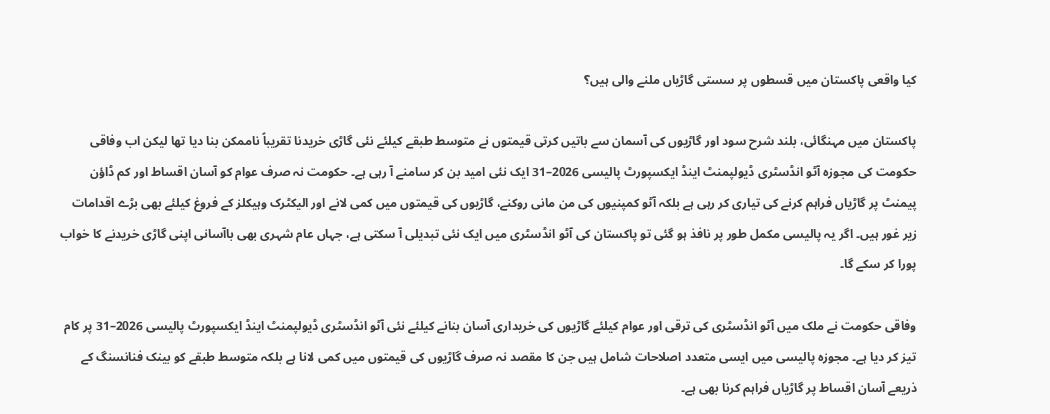کیا واقعی پاکستان میں قسطوں پر سستی گاڑیاں ملنے والی ہیں؟

پاکستان میں مہنگائی، بلند شرح سود اور گاڑیوں کی آسمان سے باتیں کرتی قیمتوں نے متوسط طبقے کیلئے نئی گاڑی خریدنا تقریباً ناممکن بنا دیا تھا لیکن اب وفاقی حکومت کی مجوزہ آٹو انڈسٹری ڈیولپمنٹ اینڈ ایکسپورٹ پالیسی 2026–31 ایک نئی امید بن کر سامنے آ رہی ہے۔ حکومت نہ صرف عوام کو آسان اقساط اور کم ڈاؤن پیمنٹ پر گاڑیاں فراہم کرنے کی تیاری کر رہی ہے بلکہ آٹو کمپنیوں کی من مانی روکنے، گاڑیوں کی قیمتوں میں کمی لانے اور الیکٹرک وہیکلز کے فروغ کیلئے بھی بڑے اقدامات زیر غور ہیں۔ اگر یہ پالیسی مکمل طور پر نافذ ہو گئی تو پاکستان کی آٹو انڈسٹری میں ایک نئی تبدیلی آ سکتی ہے، جہاں عام شہری بھی باآسانی اپنی گاڑی خریدنے کا خواب پورا کر سکے گا۔

وفاقی حکومت نے ملک میں آٹو انڈسٹری کی ترقی اور عوام کیلئے گاڑیوں کی خریداری آسان بنانے کیلئے نئی آٹو انڈسٹری ڈیولپمنٹ اینڈ ایکسپورٹ پالیسی 2026–31 پر کام تیز کر دیا ہے۔ مجوزہ پالیسی میں ایسی متعدد اصلاحات شامل ہیں جن کا مقصد نہ صرف گاڑیوں کی قیمتوں میں کمی لانا ہے بلکہ متوسط طبقے کو بینک فنانسنگ کے ذریعے آسان اقساط پر گاڑیاں فراہم کرنا بھی ہے۔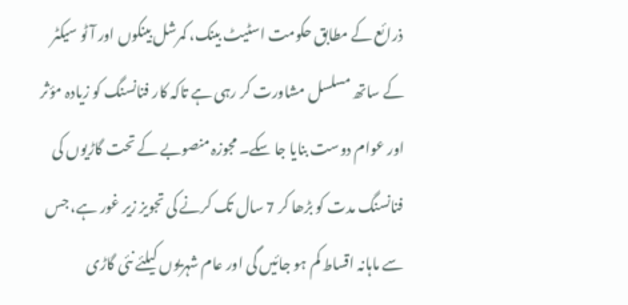ذرائع کے مطابق حکومت اسٹیٹ بینک، کمرشل بینکوں اور آٹو سیکٹر کے ساتھ مسلسل مشاورت کر رہی ہے تاکہ کار فنانسنگ کو زیادہ مؤثر اور عوام دوست بنایا جا سکے۔ مجوزہ منصوبے کے تحت گاڑیوں کی فنانسنگ مدت کو بڑھا کر 7 سال تک کرنے کی تجویز زیر غور ہے، جس سے ماہانہ اقساط کم ہو جائیں گی اور عام شہریوں کیلئے نئی گاڑی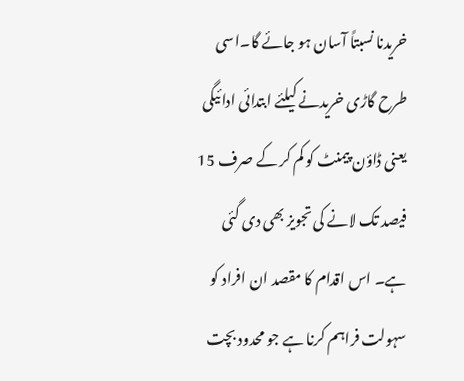خریدنا نسبتاً آسان ہو جائے گا۔اسی طرح گاڑی خریدنے کیلئے ابتدائی ادائیگی یعنی ڈاؤن پیمنٹ کو کم کر کے صرف 15 فیصد تک لانے کی تجویز بھی دی گئی ہے۔ اس اقدام کا مقصد ان افراد کو سہولت فراہم کرنا ہے جو محدود بچت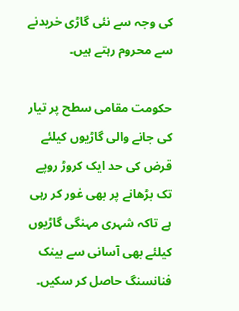کی وجہ سے نئی گاڑی خریدنے سے محروم رہتے ہیں۔

حکومت مقامی سطح پر تیار کی جانے والی گاڑیوں کیلئے قرض کی حد ایک کروڑ روپے تک بڑھانے پر بھی غور کر رہی ہے تاکہ شہری مہنگی گاڑیوں کیلئے بھی آسانی سے بینک فنانسنگ حاصل کر سکیں۔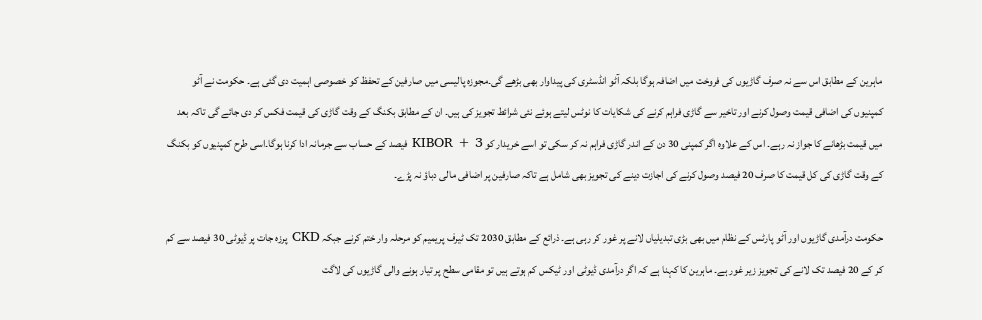ماہرین کے مطابق اس سے نہ صرف گاڑیوں کی فروخت میں اضافہ ہوگا بلکہ آٹو انڈسٹری کی پیداوار بھی بڑھے گی۔مجوزہ پالیسی میں صارفین کے تحفظ کو خصوصی اہمیت دی گئی ہے۔ حکومت نے آٹو کمپنیوں کی اضافی قیمت وصول کرنے اور تاخیر سے گاڑی فراہم کرنے کی شکایات کا نوٹس لیتے ہوئے نئی شرائط تجویز کی ہیں۔ ان کے مطابق بکنگ کے وقت گاڑی کی قیمت فکس کر دی جائے گی تاکہ بعد میں قیمت بڑھانے کا جواز نہ رہے۔ اس کے علاوہ اگر کمپنی 30 دن کے اندر گاڑی فراہم نہ کر سکی تو اسے خریدار کو KIBOR + 3 فیصد کے حساب سے جرمانہ ادا کرنا ہوگا۔اسی طرح کمپنیوں کو بکنگ کے وقت گاڑی کی کل قیمت کا صرف 20 فیصد وصول کرنے کی اجازت دینے کی تجویز بھی شامل ہے تاکہ صارفین پر اضافی مالی دباؤ نہ پڑے۔

حکومت درآمدی گاڑیوں اور آٹو پارٹس کے نظام میں بھی بڑی تبدیلیاں لانے پر غور کر رہی ہے۔ ذرائع کے مطابق 2030 تک ٹیرف پریمیم کو مرحلہ وار ختم کرنے جبکہ CKD پرزہ جات پر ڈیوٹی 30 فیصد سے کم کر کے 20 فیصد تک لانے کی تجویز زیر غور ہے۔ ماہرین کا کہنا ہے کہ اگر درآمدی ڈیوٹی اور ٹیکس کم ہوتے ہیں تو مقامی سطح پر تیار ہونے والی گاڑیوں کی لاگت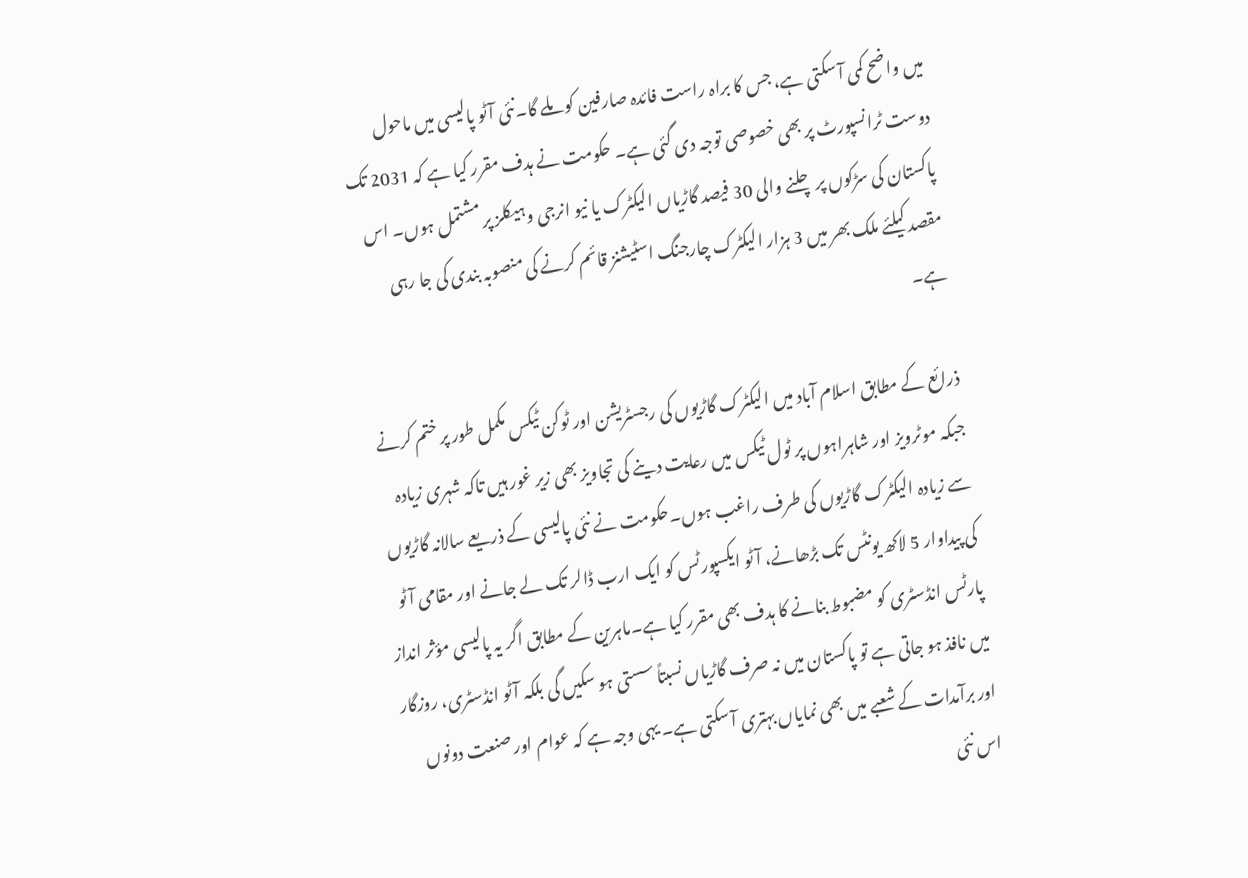میں واضح کمی آ سکتی ہے، جس کا براہ راست فائدہ صارفین کو ملے گا۔نئی آٹو پالیسی میں ماحول دوست ٹرانسپورٹ پر بھی خصوصی توجہ دی گئی ہے۔ حکومت نے ہدف مقرر کیا ہے کہ 2031 تک پاکستان کی سڑکوں پر چلنے والی 30 فیصد گاڑیاں الیکٹرک یا نیو انرجی وہیکلز پر مشتمل ہوں۔ اس مقصد کیلئے ملک بھر میں 3 ہزار الیکٹرک چارجنگ اسٹیشنز قائم کرنے کی منصوبہ بندی کی جا رہی ہے۔

ذرائع کے مطابق اسلام آباد میں الیکٹرک گاڑیوں کی رجسٹریشن اور ٹوکن ٹیکس مکمل طور پر ختم کرنے جبکہ موٹرویز اور شاہراہوں پر ٹول ٹیکس میں رعایت دینے کی تجاویز بھی زیر غور ہیں تاکہ شہری زیادہ سے زیادہ الیکٹرک گاڑیوں کی طرف راغب ہوں۔حکومت نے نئی پالیسی کے ذریعے سالانہ گاڑیوں کی پیداوار 5 لاکھ یونٹس تک بڑھانے، آٹو ایکسپورٹس کو ایک ارب ڈالر تک لے جانے اور مقامی آٹو پارٹس انڈسٹری کو مضبوط بنانے کا ہدف بھی مقرر کیا ہے۔ماہرین کے مطابق اگر یہ پالیسی مؤثر انداز میں نافذ ہو جاتی ہے تو پاکستان میں نہ صرف گاڑیاں نسبتاً سستی ہو سکیں گی بلکہ آٹو انڈسٹری، روزگار اور برآمدات کے شعبے میں بھی نمایاں بہتری آ سکتی ہے۔ یہی وجہ ہے کہ عوام اور صنعت دونوں اس نئی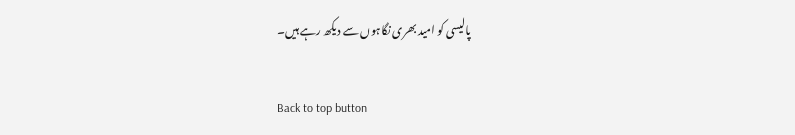پالیسی کو امید بھری نگاہوں سے دیکھ رہے ہیں۔

Back to top button